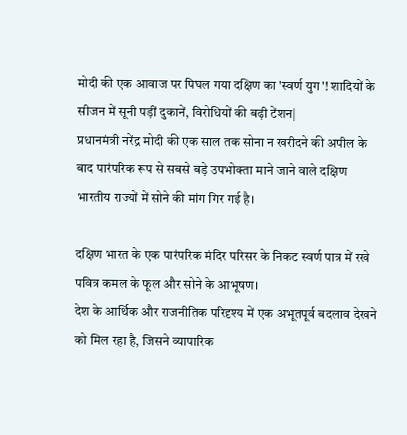मोदी की एक आवाज पर पिघल गया दक्षिण का 'स्वर्ण युग'! शादियों के सीजन में सूनी पड़ीं दुकानें, विरोधियों की बढ़ी टेंशन|
प्रधानमंत्री नरेंद्र मोदी की एक साल तक सोना न खरीदने की अपील के बाद पारंपरिक रूप से सबसे बड़े उपभोक्ता माने जाने वाले दक्षिण भारतीय राज्यों में सोने की मांग गिर गई है।

दक्षिण भारत के एक पारंपरिक मंदिर परिसर के निकट स्वर्ण पात्र में रखे पवित्र कमल के फूल और सोने के आभूषण।
देश के आर्थिक और राजनीतिक परिदृश्य में एक अभूतपूर्व बदलाव देखने को मिल रहा है, जिसने व्यापारिक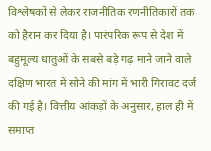विश्लेषकों से लेकर राजनीतिक रणनीतिकारों तक को हैरान कर दिया है। पारंपरिक रूप से देश में बहुमूल्य धातुओं के सबसे बड़े गढ़ माने जाने वाले दक्षिण भारत में सोने की मांग में भारी गिरावट दर्ज की गई है। वित्तीय आंकड़ों के अनुसार, हाल ही में समाप्त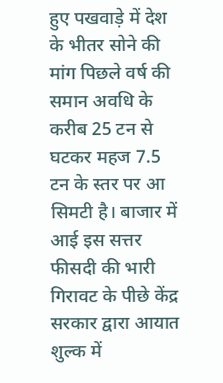हुए पखवाड़े में देश के भीतर सोने की मांग पिछले वर्ष की समान अवधि के करीब 25 टन से घटकर महज 7.5 टन के स्तर पर आ सिमटी है। बाजार में आई इस सत्तर फीसदी की भारी गिरावट के पीछे केंद्र सरकार द्वारा आयात शुल्क में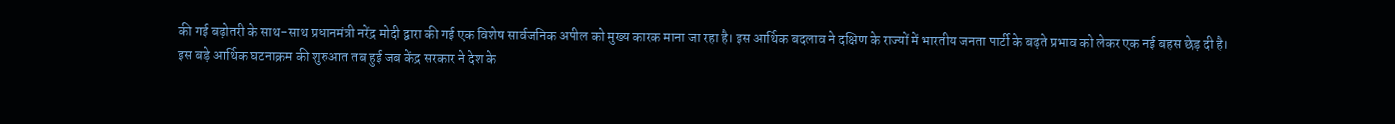की गई बढ़ोतरी के साथ-साथ प्रधानमंत्री नरेंद्र मोदी द्वारा की गई एक विशेष सार्वजनिक अपील को मुख्य कारक माना जा रहा है। इस आर्थिक बदलाव ने दक्षिण के राज्यों में भारतीय जनता पार्टी के बढ़ते प्रभाव को लेकर एक नई बहस छेड़ दी है।
इस बड़े आर्थिक घटनाक्रम की शुरुआत तब हुई जब केंद्र सरकार ने देश के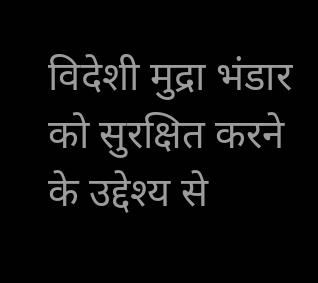विदेशी मुद्रा भंडार को सुरक्षित करने के उद्देश्य से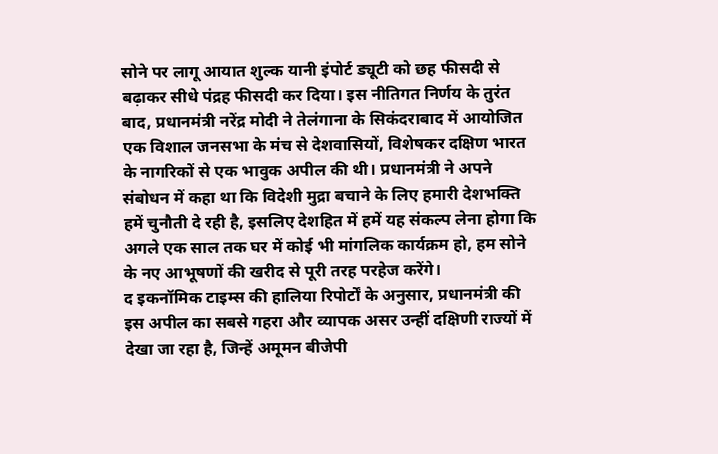सोने पर लागू आयात शुल्क यानी इंपोर्ट ड्यूटी को छह फीसदी से बढ़ाकर सीधे पंद्रह फीसदी कर दिया। इस नीतिगत निर्णय के तुरंत बाद, प्रधानमंत्री नरेंद्र मोदी ने तेलंगाना के सिकंदराबाद में आयोजित एक विशाल जनसभा के मंच से देशवासियों, विशेषकर दक्षिण भारत के नागरिकों से एक भावुक अपील की थी। प्रधानमंत्री ने अपने संबोधन में कहा था कि विदेशी मुद्रा बचाने के लिए हमारी देशभक्ति हमें चुनौती दे रही है, इसलिए देशहित में हमें यह संकल्प लेना होगा कि अगले एक साल तक घर में कोई भी मांगलिक कार्यक्रम हो, हम सोने के नए आभूषणों की खरीद से पूरी तरह परहेज करेंगे।
द इकनॉमिक टाइम्स की हालिया रिपोर्टों के अनुसार, प्रधानमंत्री की इस अपील का सबसे गहरा और व्यापक असर उन्हीं दक्षिणी राज्यों में देखा जा रहा है, जिन्हें अमूमन बीजेपी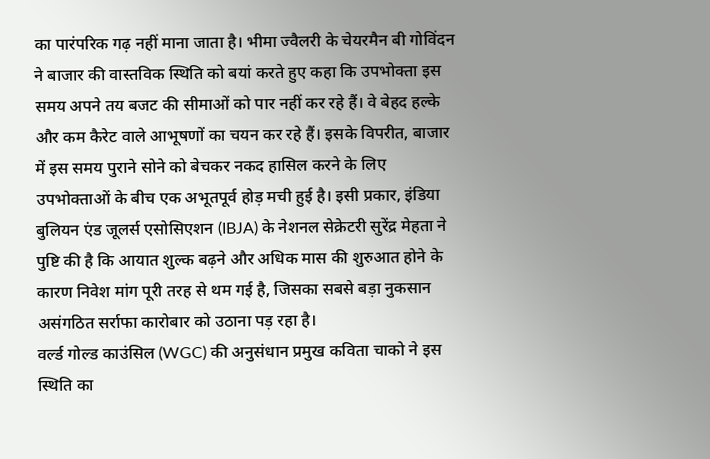का पारंपरिक गढ़ नहीं माना जाता है। भीमा ज्वैलरी के चेयरमैन बी गोविंदन ने बाजार की वास्तविक स्थिति को बयां करते हुए कहा कि उपभोक्ता इस समय अपने तय बजट की सीमाओं को पार नहीं कर रहे हैं। वे बेहद हल्के और कम कैरेट वाले आभूषणों का चयन कर रहे हैं। इसके विपरीत, बाजार में इस समय पुराने सोने को बेचकर नकद हासिल करने के लिए उपभोक्ताओं के बीच एक अभूतपूर्व होड़ मची हुई है। इसी प्रकार, इंडिया बुलियन एंड जूलर्स एसोसिएशन (IBJA) के नेशनल सेक्रेटरी सुरेंद्र मेहता ने पुष्टि की है कि आयात शुल्क बढ़ने और अधिक मास की शुरुआत होने के कारण निवेश मांग पूरी तरह से थम गई है, जिसका सबसे बड़ा नुकसान असंगठित सर्राफा कारोबार को उठाना पड़ रहा है।
वर्ल्ड गोल्ड काउंसिल (WGC) की अनुसंधान प्रमुख कविता चाको ने इस स्थिति का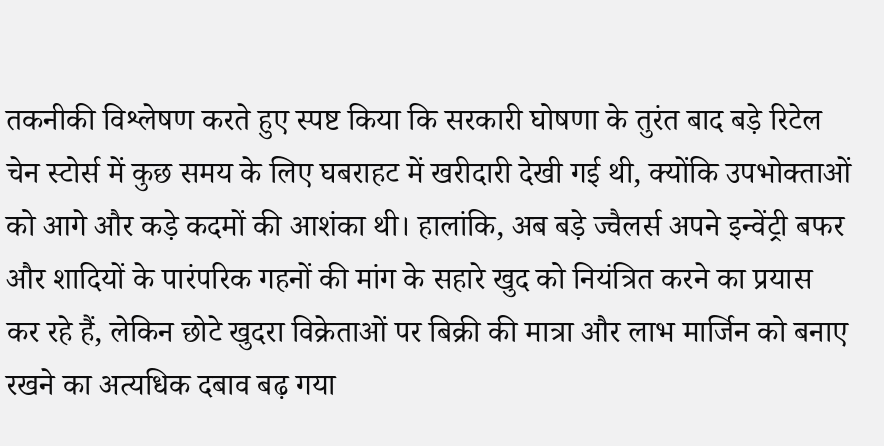तकनीकी विश्लेषण करते हुए स्पष्ट किया कि सरकारी घोषणा के तुरंत बाद बड़े रिटेल चेन स्टोर्स में कुछ समय के लिए घबराहट में खरीदारी देखी गई थी, क्योंकि उपभोक्ताओं को आगे और कड़े कदमों की आशंका थी। हालांकि, अब बड़े ज्वैलर्स अपने इन्वेंट्री बफर और शादियों के पारंपरिक गहनों की मांग के सहारे खुद को नियंत्रित करने का प्रयास कर रहे हैं, लेकिन छोटे खुदरा विक्रेताओं पर बिक्री की मात्रा और लाभ मार्जिन को बनाए रखने का अत्यधिक दबाव बढ़ गया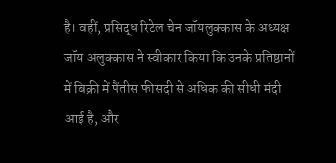है। वहीं, प्रसिद्ध रिटेल चेन जॉयलुक्कास के अध्यक्ष जॉय अलुक्कास ने स्वीकार किया कि उनके प्रतिष्ठानों में बिक्री में पैंतीस फीसदी से अधिक की सीधी मंदी आई है, और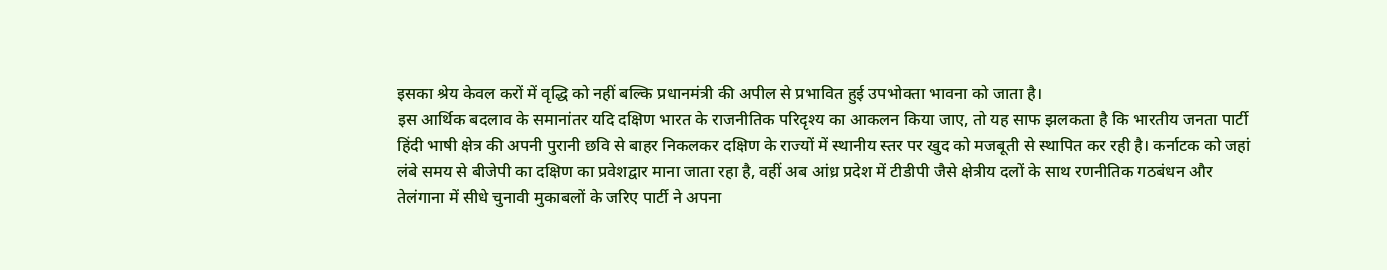इसका श्रेय केवल करों में वृद्धि को नहीं बल्कि प्रधानमंत्री की अपील से प्रभावित हुई उपभोक्ता भावना को जाता है।
इस आर्थिक बदलाव के समानांतर यदि दक्षिण भारत के राजनीतिक परिदृश्य का आकलन किया जाए, तो यह साफ झलकता है कि भारतीय जनता पार्टी हिंदी भाषी क्षेत्र की अपनी पुरानी छवि से बाहर निकलकर दक्षिण के राज्यों में स्थानीय स्तर पर खुद को मजबूती से स्थापित कर रही है। कर्नाटक को जहां लंबे समय से बीजेपी का दक्षिण का प्रवेशद्वार माना जाता रहा है, वहीं अब आंध्र प्रदेश में टीडीपी जैसे क्षेत्रीय दलों के साथ रणनीतिक गठबंधन और तेलंगाना में सीधे चुनावी मुकाबलों के जरिए पार्टी ने अपना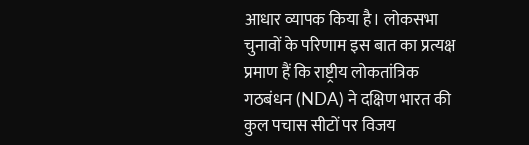आधार व्यापक किया है। लोकसभा चुनावों के परिणाम इस बात का प्रत्यक्ष प्रमाण हैं कि राष्ट्रीय लोकतांत्रिक गठबंधन (NDA) ने दक्षिण भारत की कुल पचास सीटों पर विजय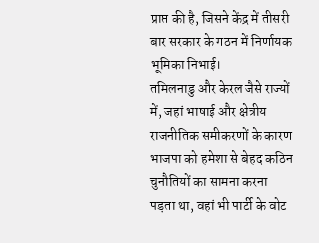प्राप्त की है, जिसने केंद्र में तीसरी बार सरकार के गठन में निर्णायक भूमिका निभाई।
तमिलनाडु और केरल जैसे राज्यों में, जहां भाषाई और क्षेत्रीय राजनीतिक समीकरणों के कारण भाजपा को हमेशा से बेहद कठिन चुनौतियों का सामना करना पड़ता था, वहां भी पार्टी के वोट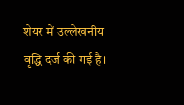शेयर में उल्लेखनीय वृद्धि दर्ज की गई है।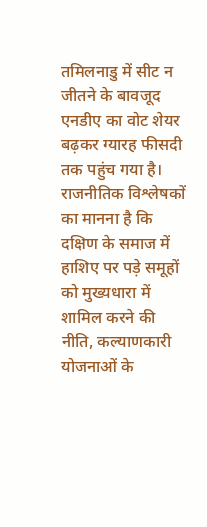तमिलनाडु में सीट न जीतने के बावजूद एनडीए का वोट शेयर बढ़कर ग्यारह फीसदी तक पहुंच गया है। राजनीतिक विश्लेषकों का मानना है कि दक्षिण के समाज में हाशिए पर पड़े समूहों को मुख्यधारा में शामिल करने की नीति, कल्याणकारी योजनाओं के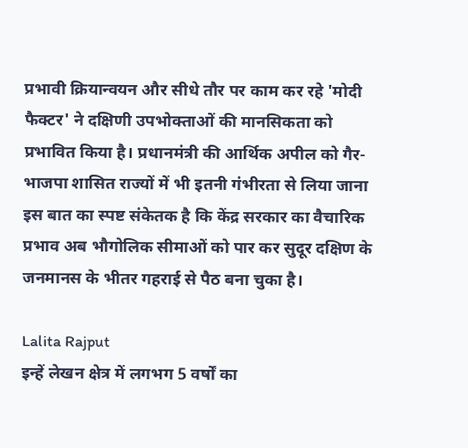प्रभावी क्रियान्वयन और सीधे तौर पर काम कर रहे 'मोदी फैक्टर' ने दक्षिणी उपभोक्ताओं की मानसिकता को प्रभावित किया है। प्रधानमंत्री की आर्थिक अपील को गैर-भाजपा शासित राज्यों में भी इतनी गंभीरता से लिया जाना इस बात का स्पष्ट संकेतक है कि केंद्र सरकार का वैचारिक प्रभाव अब भौगोलिक सीमाओं को पार कर सुदूर दक्षिण के जनमानस के भीतर गहराई से पैठ बना चुका है।

Lalita Rajput
इन्हें लेखन क्षेत्र में लगभग 5 वर्षों का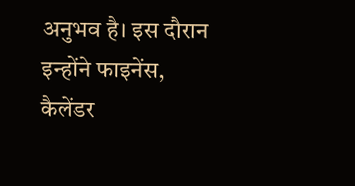अनुभव है। इस दौरान इन्होंने फाइनेंस, कैलेंडर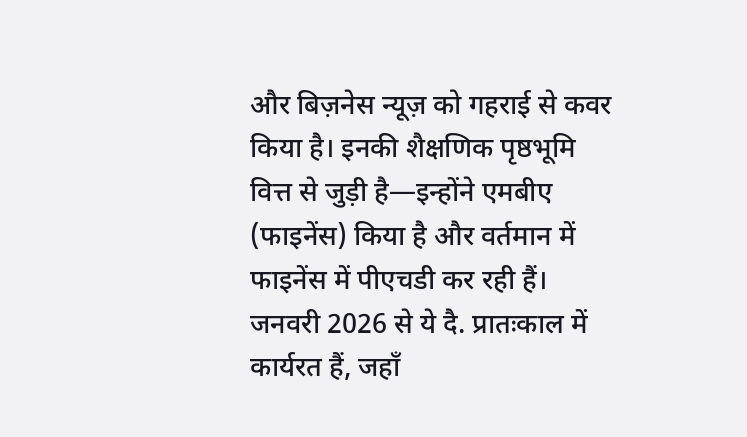और बिज़नेस न्यूज़ को गहराई से कवर किया है। इनकी शैक्षणिक पृष्ठभूमि वित्त से जुड़ी है—इन्होंने एमबीए (फाइनेंस) किया है और वर्तमान में फाइनेंस में पीएचडी कर रही हैं। जनवरी 2026 से ये दै. प्रातःकाल में कार्यरत हैं, जहाँ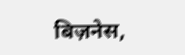बिज़नेस,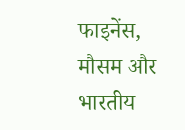फाइनेंस, मौसम और भारतीय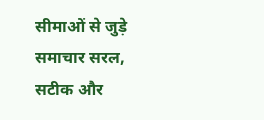सीमाओं से जुड़े समाचार सरल, सटीक और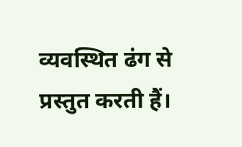व्यवस्थित ढंग से प्रस्तुत करती हैं।